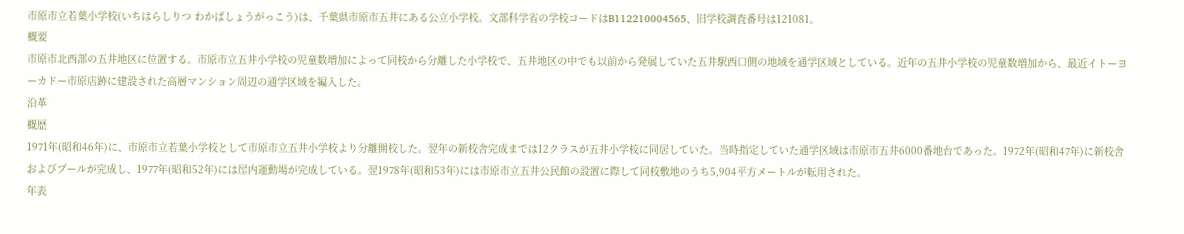市原市立若葉小学校(いちはらしりつ わかばしょうがっこう)は、千葉県市原市五井にある公立小学校。文部科学省の学校コードはB112210004565、旧学校調査番号は121081。
概要
市原市北西部の五井地区に位置する。市原市立五井小学校の児童数増加によって同校から分離した小学校で、五井地区の中でも以前から発展していた五井駅西口側の地域を通学区域としている。近年の五井小学校の児童数増加から、最近イトーヨーカドー市原店跡に建設された高層マンション周辺の通学区域を編入した。
沿革
概歴
1971年(昭和46年)に、市原市立若葉小学校として市原市立五井小学校より分離開校した。翌年の新校舎完成までは12クラスが五井小学校に同居していた。当時指定していた通学区域は市原市五井6000番地台であった。1972年(昭和47年)に新校舎およびプールが完成し、1977年(昭和52年)には屋内運動場が完成している。翌1978年(昭和53年)には市原市立五井公民館の設置に際して同校敷地のうち5,904平方メートルが転用された。
年表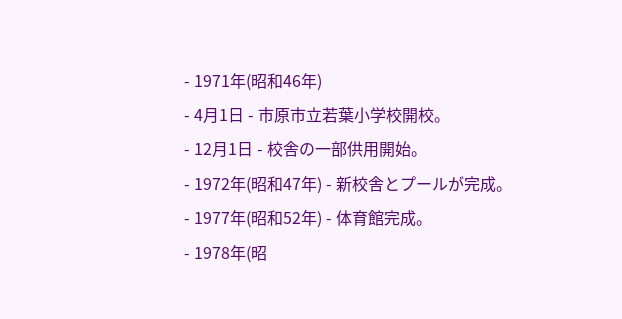- 1971年(昭和46年)
- 4月1日 - 市原市立若葉小学校開校。
- 12月1日 - 校舎の一部供用開始。
- 1972年(昭和47年) - 新校舎とプールが完成。
- 1977年(昭和52年) - 体育館完成。
- 1978年(昭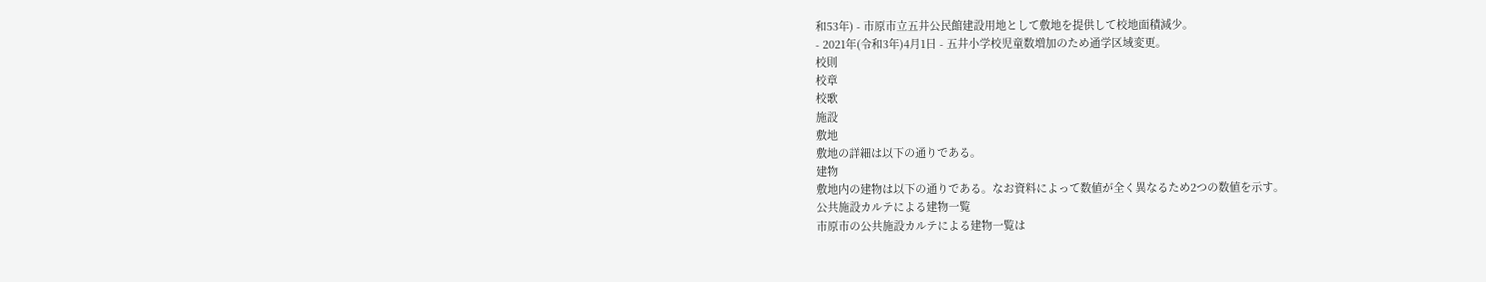和53年) - 市原市立五井公民館建設用地として敷地を提供して校地面積減少。
- 2021年(令和3年)4月1日 - 五井小学校児童数増加のため通学区域変更。
校則
校章
校歌
施設
敷地
敷地の詳細は以下の通りである。
建物
敷地内の建物は以下の通りである。なお資料によって数値が全く異なるため2つの数値を示す。
公共施設カルテによる建物一覧
市原市の公共施設カルテによる建物一覧は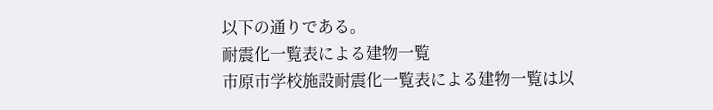以下の通りである。
耐震化一覧表による建物一覧
市原市学校施設耐震化一覧表による建物一覧は以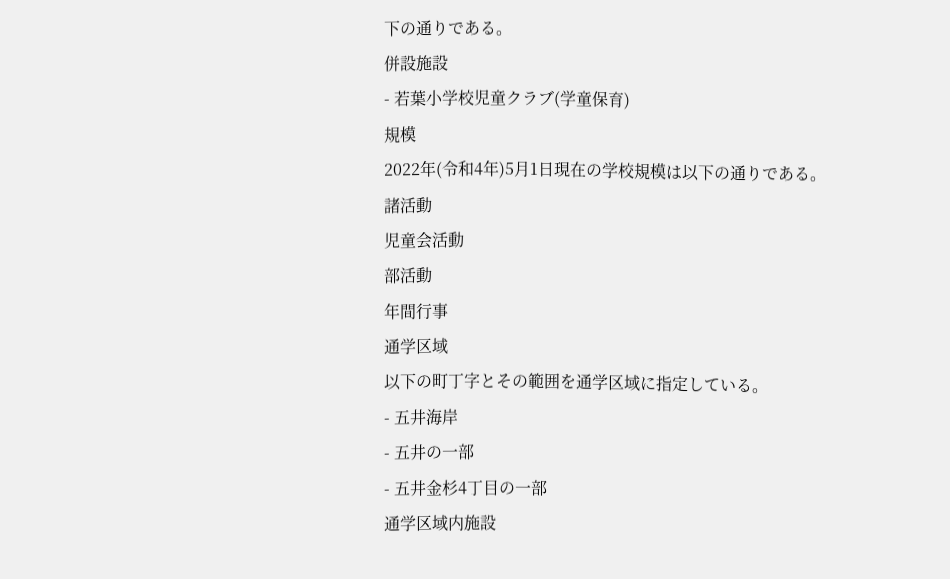下の通りである。
併設施設
- 若葉小学校児童クラブ(学童保育)
規模
2022年(令和4年)5月1日現在の学校規模は以下の通りである。
諸活動
児童会活動
部活動
年間行事
通学区域
以下の町丁字とその範囲を通学区域に指定している。
- 五井海岸
- 五井の一部
- 五井金杉4丁目の一部
通学区域内施設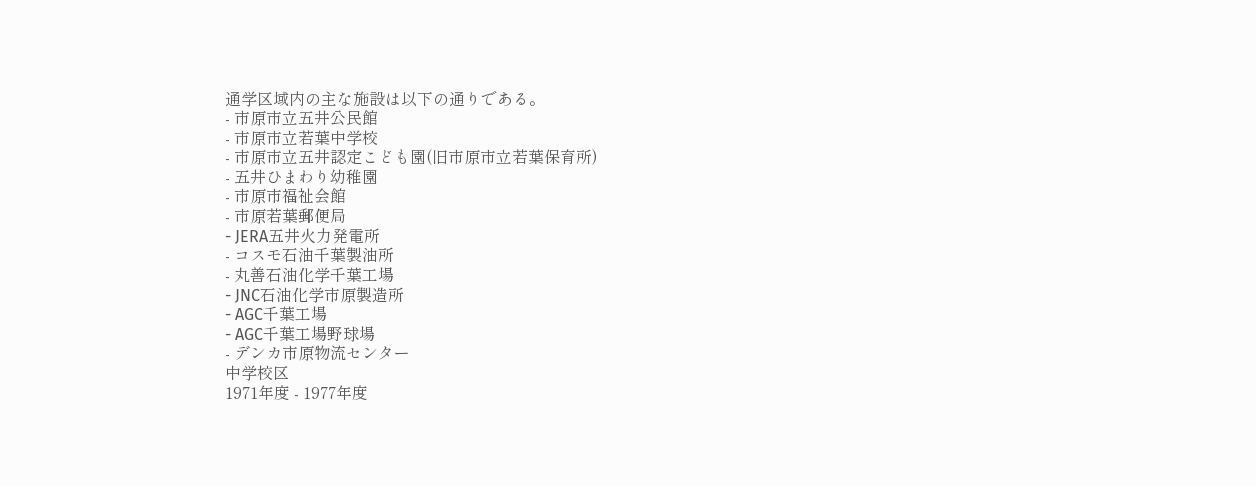通学区域内の主な施設は以下の通りである。
- 市原市立五井公民館
- 市原市立若葉中学校
- 市原市立五井認定こども園(旧市原市立若葉保育所)
- 五井ひまわり幼稚園
- 市原市福祉会館
- 市原若葉郵便局
- JERA五井火力発電所
- コスモ石油千葉製油所
- 丸善石油化学千葉工場
- JNC石油化学市原製造所
- AGC千葉工場
- AGC千葉工場野球場
- デンカ市原物流センター
中学校区
1971年度 - 1977年度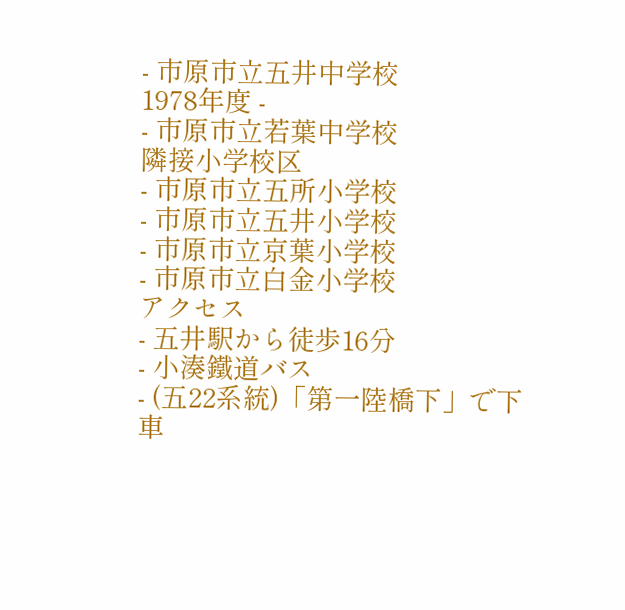- 市原市立五井中学校
1978年度 -
- 市原市立若葉中学校
隣接小学校区
- 市原市立五所小学校
- 市原市立五井小学校
- 市原市立京葉小学校
- 市原市立白金小学校
アクセス
- 五井駅から徒歩16分
- 小湊鐵道バス
- (五22系統)「第一陸橋下」で下車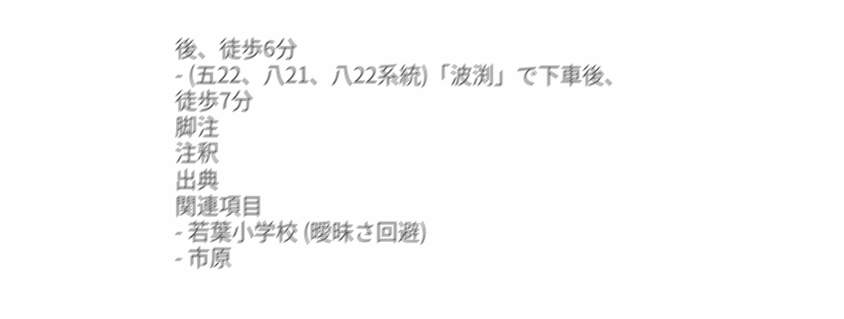後、徒歩6分
- (五22、八21、八22系統)「波渕」で下車後、徒歩7分
脚注
注釈
出典
関連項目
- 若葉小学校 (曖昧さ回避)
- 市原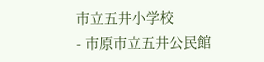市立五井小学校
- 市原市立五井公民館